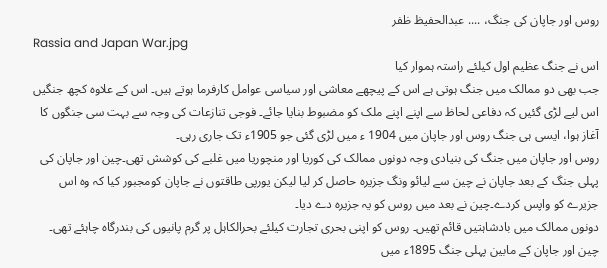روس اور جاپان کی جنگ، .... عبدالحفیظ ظفر
Rassia and Japan War.jpg
اس نے جنگ عظیم اول کیلئے راستہ ہموار کیا
جب بھی دو ممالک میں جنگ ہوتی ہے اس کے پیچھے معاشی اور سیاسی عوامل کارفرما ہوتے ہیں۔ اس کے علاوہ کچھ جنگیں اس لیے لڑی گئیں کہ دفاعی لحاظ سے اپنے اپنے ملک کو مضبوط بنایا جائے۔ فوجی تنازعات کی وجہ سے بہت سی جنگوں کا آغاز ہوا، ایسی ہی جنگ روس اور جاپان میں 1904 ء میں لڑی گئی جو 1905ء تک جاری رہی۔
روس اور جاپان میں جنگ کی بنیادی وجہ دونوں ممالک کی کوریا اور منچوریا میں غلبے کی کوشش تھی۔چین اور جاپان کی پہلی جنگ کے بعد جاپان نے چین سے لیائو ونگ جزیرہ حاصل کر لیا لیکن یورپی طاقتوں نے جاپان کومجبور کیا کہ وہ اس جزیرے کو واپس کردے۔چین نے بعد میں روس کو یہ جزیرہ دے دیا۔
دونوں ممالک میں بادشاہتیں قائم تھیں۔ روس کو اپنی بحری تجارت کیلئے بحرالکاہل پر گرم پانیوں کی بندرگاہ چاہئے تھی۔ چین اور جاپان کے مابین پہلی جنگ 1895ء میں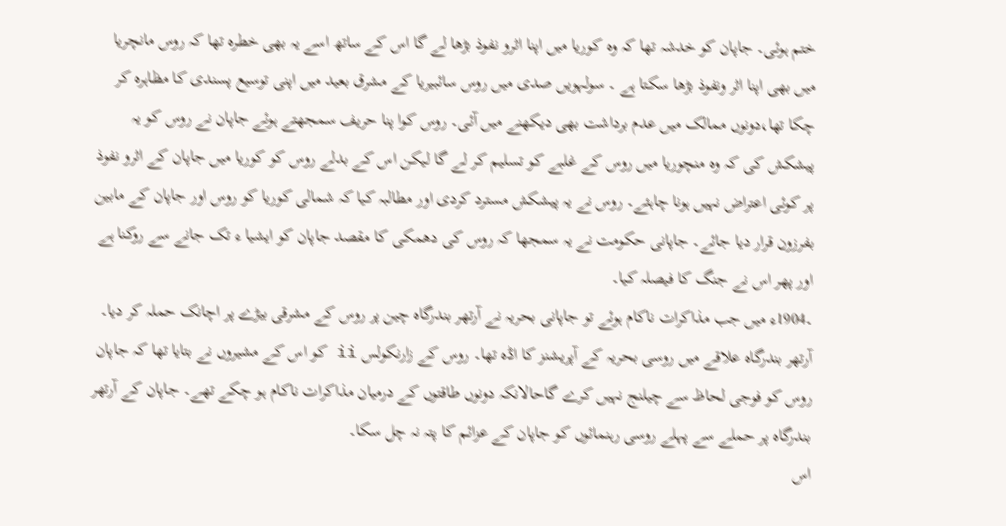ختم ہوئی۔ جاپان کو خدشہ تھا کہ وہ کوریا میں اپنا اثرو نفوذ بڑھا لے گا اس کے ساتھ اسے یہ بھی خطرہ تھا کہ روس مانچریا میں بھی اپنا اثر ونفوذ بڑھا سکتا ہے ۔ سولہویں صدی میں روس سائبیریا کے مشرق بعید میں اپنی توسیع پسندی کا مظاہرہ کر چکا تھا،دونوں ممالک میں عدم برداشت بھی دیکھنے میں آئی۔ روس کوا پنا حریف سمجھتے ہوئے جاپان نے روس کو یہ پیشکش کی کہ وہ منچوریا میں روس کے غلبے کو تسلیم کر لے گا لیکن اس کے بدلے روس کو کوریا میں جاپان کے اثرو نفوذ پر کوئی اعتراض نہیں ہونا چاہئے۔ روس نے یہ پیشکش مسترد کردی اور مطالبہ کیا کہ شمالی کوریا کو روس اور جاپان کے مابین بفرزون قرار دیا جائے۔ جاپانی حکومت نے یہ سمجھا کہ روس کی دھمکی کا مقصد جاپان کو ایشیا ء تک جانے سے روکنا ہے اور پھر اس نے جنگ کا فیصلہ کیا۔
۔1904ء میں جب مذاکرات ناکام ہوئے تو جاپانی بحریہ نے آرتھر بندرگاہ چین پر روس کے مشرقی بیڑے پر اچانک حملہ کر دیا۔ آرتھر بندرگاہ علاقے میں روسی بحریہ کے آپریشنز کا اڈہ تھا۔ روس کے زارنکولس ii کو اس کے مشیروں نے بتایا تھا کہ جاپان روس کو فوجی لحاظ سے چیلنج نہیں کرے گاحالانکہ دونوں طاقتوں کے درمیان مذاکرات ناکام ہو چکے تھے۔ جاپان کے آرتھر بندرگاہ پر حملے سے پہلے روسی رہنمائوں کو جاپان کے عزائم کا پتہ نہ چل سکا۔
اس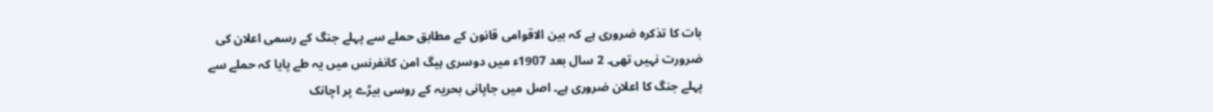بات کا تذکرہ ضروری ہے کہ بین الاقوامی قانون کے مطابق حملے سے پہلے جنگ کے رسمی اعلان کی ضرورت نہیں تھی۔ 2 سال بعد 1907ء میں دوسری ہیگ امن کانفرنس میں یہ طے پایا کہ حملے سے پہلے جنگ کا اعلان ضروری ہے۔ اصل میں جاپانی بحریہ کے روسی بیڑے پر اچانک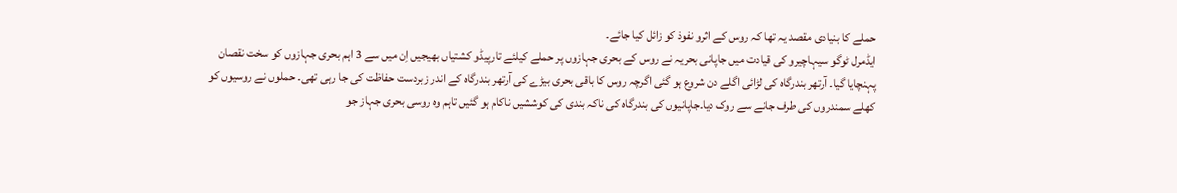حملے کا بنیادی مقصد یہ تھا کہ روس کے اثرو نفوذ کو زائل کیا جائے۔
ایڈمرل ٹوگو سیہاچیرو کی قیادت میں جاپانی بحریہ نے روس کے بحری جہازوں پر حملے کیلئے تارپیڈو کشتیاں بھیجیں اِن میں سے 3 اہم بحری جہازوں کو سخت نقصان پہنچایا گیا۔ آرتھر بندرگاہ کی لڑائی اگلے دن شروع ہو گئی اگرچہ روس کا باقی بحری بیڑے کی آرتھر بندرگاہ کے اندر زبردست حفاظت کی جا رہی تھی۔ حملوں نے روسیوں کو کھلے سمندروں کی طرف جانے سے روک دیا۔جاپانیوں کی بندرگاہ کی ناکہ بندی کی کوششیں ناکام ہو گئیں تاہم وہ روسی بحری جہاز جو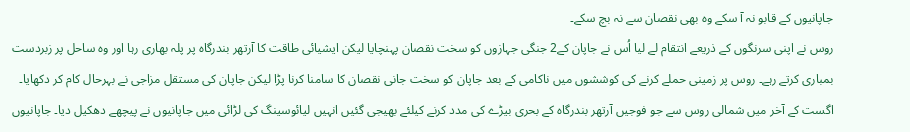جاپانیوں کے قابو نہ آ سکے وہ بھی نقصان سے نہ بچ سکے۔
روس نے اپنی سرنگوں کے ذریعے انتقام لے لیا اُس نے جاپان کے2 جنگی جہازوں کو سخت نقصان پہنچایا لیکن ایشیائی طاقت کا آرتھر بندرگاہ پر پلہ بھاری رہا اور وہ ساحل پر زبردست بمباری کرتے رہے۔ روس پر زمینی حملے کرنے کی کوششوں میں ناکامی کے بعد جاپان کو سخت جانی نقصان کا سامنا کرنا پڑا لیکن جاپان کی مستقل مزاجی نے بہرحال کام کر دکھایا۔ اگست کے آخر میں شمالی روس سے جو فوجیں آرتھر بندرگاہ کے بحری بیڑے کی مدد کرنے کیلئے بھیجی گئیں انہیں لیائوسینگ کی لڑائی میں جاپانیوں نے پیچھے دھکیل دیا۔ جاپانیوں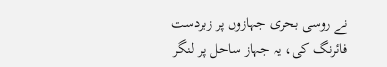نے روسی بحری جہازوں پر زبردست فائرنگ کی، یہ جہاز ساحل پر لنگر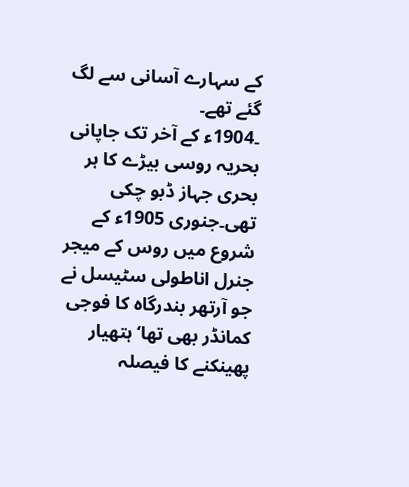کے سہارے آسانی سے لگ گئے تھے۔
۔1904ء کے آخر تک جاپانی بحریہ روسی بیڑے کا ہر بحری جہاز ڈبو چکی تھی۔جنوری 1905ء کے شروع میں روس کے میجر جنرل اناطولی سٹیسل نے جو آرتھر بندرگاہ کا فوجی کمانڈر بھی تھا‘ہتھیار پھینکنے کا فیصلہ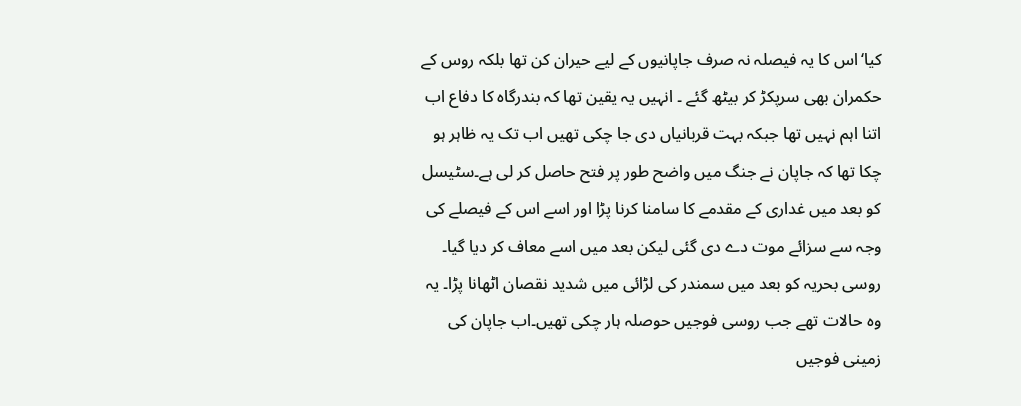کیا‘اس کا یہ فیصلہ نہ صرف جاپانیوں کے لیے حیران کن تھا بلکہ روس کے حکمران بھی سرپکڑ کر بیٹھ گئے ۔ انہیں یہ یقین تھا کہ بندرگاہ کا دفاع اب اتنا اہم نہیں تھا جبکہ بہت قربانیاں دی جا چکی تھیں اب تک یہ ظاہر ہو چکا تھا کہ جاپان نے جنگ میں واضح طور پر فتح حاصل کر لی ہے۔سٹیسل کو بعد میں غداری کے مقدمے کا سامنا کرنا پڑا اور اسے اس کے فیصلے کی وجہ سے سزائے موت دے دی گئی لیکن بعد میں اسے معاف کر دیا گیا۔
روسی بحریہ کو بعد میں سمندر کی لڑائی میں شدید نقصان اٹھانا پڑا۔ یہ وہ حالات تھے جب روسی فوجیں حوصلہ ہار چکی تھیں۔اب جاپان کی زمینی فوجیں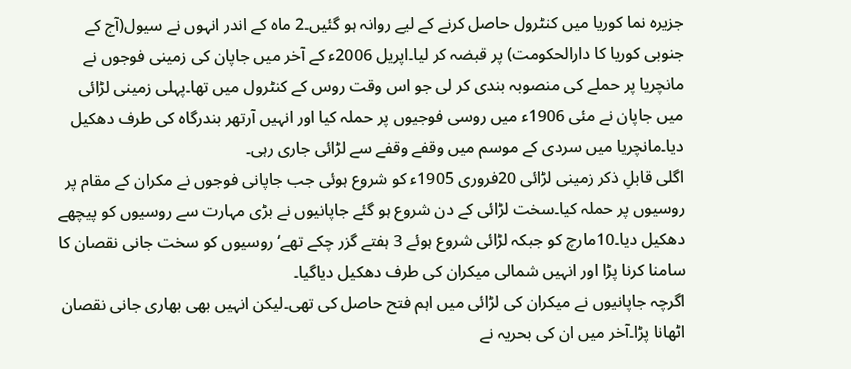جزیرہ نما کوریا میں کنٹرول حاصل کرنے کے لیے روانہ ہو گئیں۔2 ماہ کے اندر انہوں نے سیول(آج کے جنوبی کوریا کا دارالحکومت) پر قبضہ کر لیا۔اپریل 2006ء کے آخر میں جاپان کی زمینی فوجوں نے مانچریا پر حملے کی منصوبہ بندی کر لی جو اس وقت روس کے کنٹرول میں تھا۔پہلی زمینی لڑائی میں جاپان نے مئی 1906ء میں روسی فوجیوں پر حملہ کیا اور انہیں آرتھر بندرگاہ کی طرف دھکیل دیا۔مانچریا میں سردی کے موسم میں وقفے وقفے سے لڑائی جاری رہی۔
اگلی قابلِ ذکر زمینی لڑائی 20فروری 1905ء کو شروع ہوئی جب جاپانی فوجوں نے مکران کے مقام پر روسیوں پر حملہ کیا۔سخت لڑائی کے دن شروع ہو گئے جاپانیوں نے بڑی مہارت سے روسیوں کو پیچھے دھکیل دیا۔10مارچ کو جبکہ لڑائی شروع ہوئے 3 ہفتے گزر چکے تھے‘ روسیوں کو سخت جانی نقصان کا سامنا کرنا پڑا اور انہیں شمالی میکران کی طرف دھکیل دیاگیا۔
اگرچہ جاپانیوں نے میکران کی لڑائی میں اہم فتح حاصل کی تھی۔لیکن انہیں بھی بھاری جانی نقصان اٹھانا پڑا۔آخر میں ان کی بحریہ نے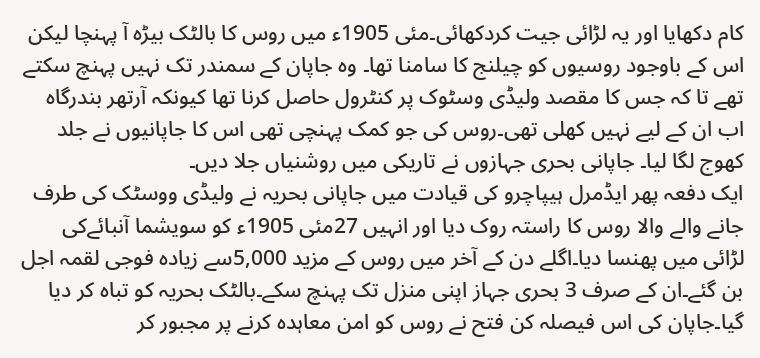کام دکھایا اور یہ لڑائی جیت کردکھائی۔مئی 1905ء میں روس کا بالٹک بیڑہ آ پہنچا لیکن اس کے باوجود روسیوں کو چیلنج کا سامنا تھا۔ وہ جاپان کے سمندر تک نہیں پہنچ سکتے تھے تا کہ جس کا مقصد ولیڈی وسٹوک پر کنٹرول حاصل کرنا تھا کیونکہ آرتھر بندرگاہ اب ان کے لیے نہیں کھلی تھی۔روس کی جو کمک پہنچی تھی اس کا جاپانیوں نے جلد کھوج لگا لیا۔ جاپانی بحری جہازوں نے تاریکی میں روشنیاں جلا دیں۔
ایک دفعہ پھر ایڈمرل ہیپاچرو کی قیادت میں جاپانی بحریہ نے ولیڈی ووسٹک کی طرف جانے والے والا روس کا راستہ روک دیا اور انہیں 27مئی 1905ء کو سویشما آنبائےکی لڑائی میں پھنسا دیا۔اگلے دن کے آخر میں روس کے مزید 5,000سے زیادہ فوجی لقمہ اجل بن گئے۔ان کے صرف 3 بحری جہاز اپنی منزل تک پہنچ سکے۔بالٹک بحریہ کو تباہ کر دیا گیا۔جاپان کی اس فیصلہ کن فتح نے روس کو امن معاہدہ کرنے پر مجبور کر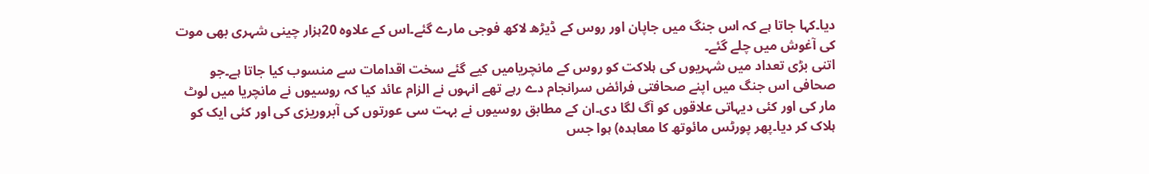دیا۔کہا جاتا ہے کہ اس جنگ میں جاپان اور روس کے ڈیڑھ لاکھ فوجی مارے گئے۔اس کے علاوہ 20ہزار چینی شہری بھی موت کی آغوش میں چلے گئے۔
اتنی بڑی تعداد میں شہریوں کی ہلاکت کو روس کے مانچریامیں کیے گئے سخت اقدامات سے منسوب کیا جاتا ہے۔جو صحافی اس جنگ میں اپنے صحافتی فرائض سرانجام دے رہے تھے انہوں نے الزام عائد کیا کہ روسیوں نے مانچریا میں لوٹ مار کی اور کئی دیہاتی علاقوں کو آگ لگا دی۔ان کے مطابق روسیوں نے بہت سی عورتوں کی آبروریزی کی اور کئی ایک کو ہلاک کر دیا۔پھر پورٹس مائوتھ کا معاہدہ) ہوا جس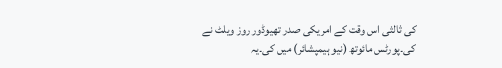کی ثالثی اس وقت کے امریکی صدر تھیوڈور روز ویلٹ نے کی۔پورٹس مائوتھ (نیو ہیمپشائر) میں کی۔یہ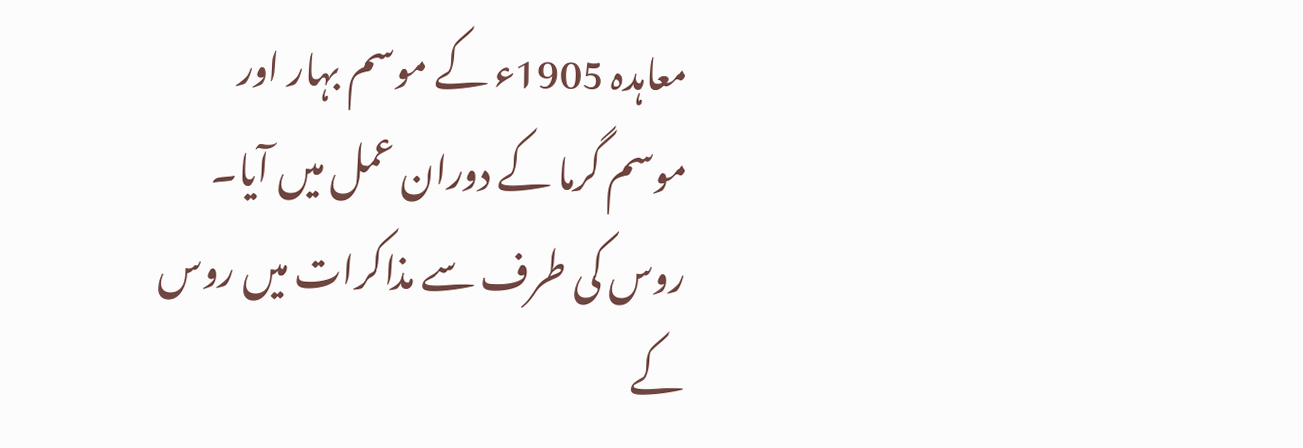معاہدہ 1905ء کے موسم بہار اور موسم گرما کے دوران عمل میں آیا۔
روس کی طرف سے مذاکرات میں روس کے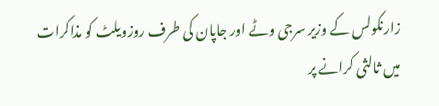زارنکولس کے وزیر سرجی وٹے اور جاپان کی طرف روزویلٹ کو مذاکرات میں ثالثی کرانے پر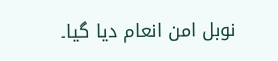نوبل امن انعام دیا گیا۔